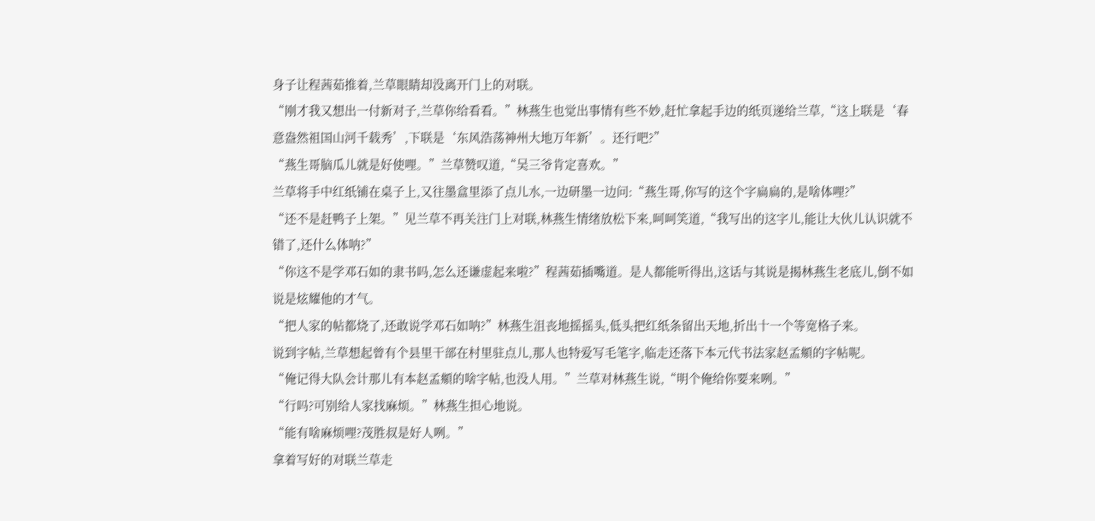身子让程茜茹推着,兰草眼睛却没离开门上的对联。
“刚才我又想出一付新对子,兰草你给看看。”林燕生也觉出事情有些不妙,赶忙拿起手边的纸页递给兰草,“这上联是‘春意盎然祖国山河千载秀’,下联是‘东风浩荡神州大地万年新’。还行吧?”
“燕生哥脑瓜儿就是好使哩。”兰草赞叹道,“吴三爷肯定喜欢。”
兰草将手中红纸铺在桌子上,又往墨盒里添了点儿水,一边研墨一边问:“燕生哥,你写的这个字扁扁的,是啥体哩?”
“还不是赶鸭子上架。”见兰草不再关注门上对联,林燕生情绪放松下来,呵呵笑道,“我写出的这字儿,能让大伙儿认识就不错了,还什么体呐?”
“你这不是学邓石如的隶书吗,怎么还谦虚起来啦?”程茜茹插嘴道。是人都能听得出,这话与其说是揭林燕生老底儿,倒不如说是炫耀他的才气。
“把人家的帖都烧了,还敢说学邓石如呐?”林燕生沮丧地摇摇头,低头把红纸条留出天地,折出十一个等宽格子来。
说到字帖,兰草想起曾有个县里干部在村里驻点儿,那人也特爱写毛笔字,临走还落下本元代书法家赵孟頫的字帖呢。
“俺记得大队会计那儿有本赵孟頫的啥字帖,也没人用。”兰草对林燕生说,“明个俺给你要来咧。”
“行吗?可别给人家找麻烦。”林燕生担心地说。
“能有啥麻烦哩?茂胜叔是好人咧。”
拿着写好的对联兰草走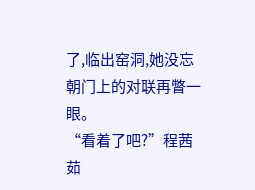了,临出窑洞,她没忘朝门上的对联再瞥一眼。
“看着了吧?”程茜茹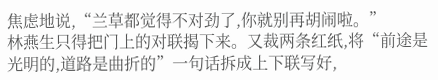焦虑地说,“兰草都觉得不对劲了,你就别再胡闹啦。”
林燕生只得把门上的对联揭下来。又裁两条红纸,将“前途是光明的,道路是曲折的”一句话拆成上下联写好,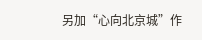另加“心向北京城”作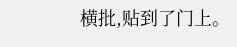横批,贴到了门上。